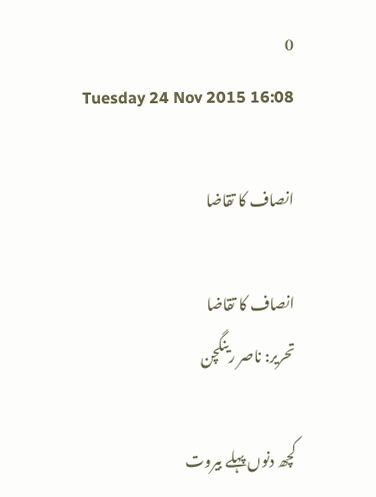0
Tuesday 24 Nov 2015 16:08

انصاف کا تقاضا

انصاف کا تقاضا
تحریر: ناصر رینگچن

کچھ دنوں پہلے بیروت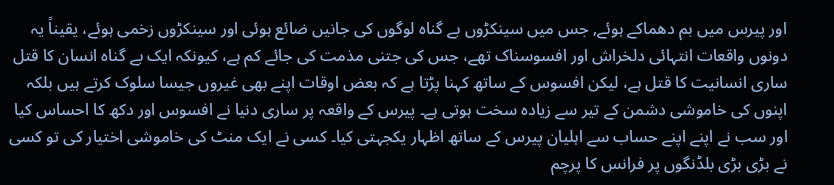اور پیرس میں بم دھماکے ہوئے, جس میں سینکڑوں بے گناہ لوگوں کی جانیں ضائع ہوئی اور سینکڑوں زخمی ہوئے، یقیناً یہ دونوں واقعات انتہائی دلخراش اور افسوسناک تھے، جس کی جتنی مذمت کی جائے کم ہے، کیونکہ ایک بے گناہ انسان کا قتل ساری انسانیت کا قتل ہے، لیکن افسوس کے ساتھ کہنا پڑتا ہے کہ بعض اوقات اپنے بھی غیروں جیسا سلوک کرتے ہیں بلکہ اپنوں کی خاموشی دشمن کے تیر سے زیادہ سخت ہوتی ہے۔ پیرس کے واقعہ پر ساری دنیا نے افسوس اور دکھ کا احساس کیا اور سب نے اپنے اپنے حساب سے اہلیان پیرس کے ساتھ اظہار یکجہتی کیا۔ کسی نے ایک منٹ کی خاموشی اختیار کی تو کسی نے بڑی بڑی بلڈنگوں پر فرانس کا پرچم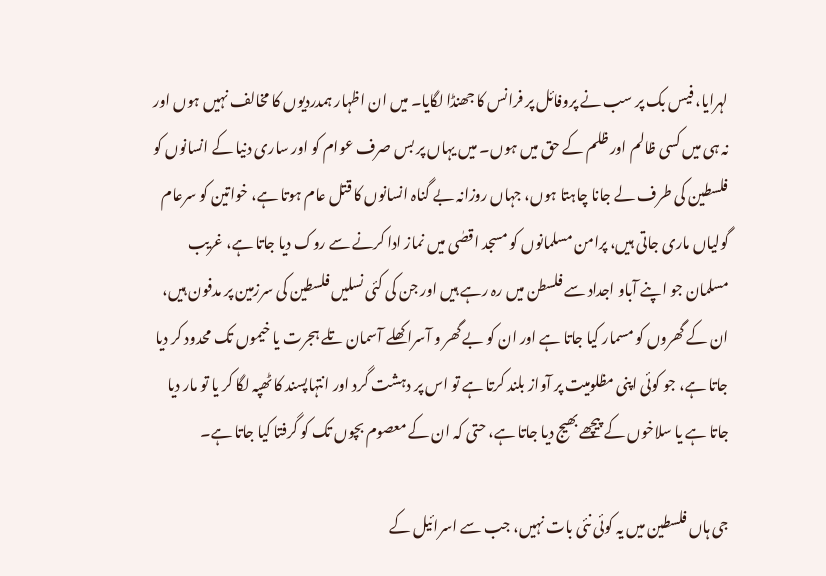لہرایا، فیس بک پر سب نے پروفائل پر فرانس کا جھنڈا لگایا۔ میں ان اظہار ہمدردیوں کا مخالف نہیں ہوں اور نہ ہی میں کسی ظالم اور ظلم کے حق میں ہوں۔ میں یہاں پر بس صرف عوام کو اور ساری دنیا کے انسانوں کو فلسطین کی طرف لے جانا چاہتا ہوں، جہاں روزانہ بے گناہ انسانوں کا قتل عام ہوتا ہے، خواتین کو سرعام گولیاں ماری جاتی ہیں، پرامن مسلمانوں کو مسجد اقصٰی میں نماز ادا کرنے سے روک دیا جاتا ہے، غریب مسلمان جو اپنے آباو اجداد سے فلسطن میں رہ رہے ہیں اور جن کی کئی نسلیں فلسطین کی سرزمین پر مدفون ہیں، ان کے گھروں کو مسمار کیا جاتا ہے اور ان کو بے گھر و آسرا کھلے آسمان تلے ہجرت یا خیموں تک محدود کر دیا جاتا ہے، جو کوئی اپنی مظلومیت پر آواز بلند کرتا ہے تو اس پر دہشت گرد اور انتہاپسند کا ٹھپہ لگا کر یا تو مار دیا جاتا ہے یا سلاخوں کے پیچھے بھیج دیا جاتا ہے، حتی کہ ان کے معصوم بچوں تک کو گرفتا کیا جاتا ہے۔

جی ہاں فلسطین میں یہ کوئی نئی بات نہیں، جب سے اسرائیل کے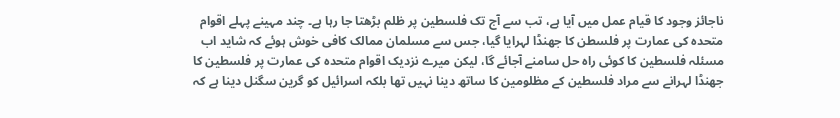ناجائز وجود کا قیام عمل میں آیا ہے، تب سے آج تک فلسطین پر ظلم بڑھتا جا رہا ہے۔ چند مہینے پہلے اقوام متحدہ کی عمارت پر فلسطن کا جھنڈا لہرایا گیا، جس سے مسلمان ممالک کافی خوش ہوئے کہ شاید اب مسئلہ فلسطین کا کوئی راہ حل سامنے آجائے گا، لیکن میرے نزدیک اقوام متحدہ کی عمارت پر فلسطین کا جھنڈا لہرانے سے مراد فلسطین کے مظلومین کا ساتھ دینا نہیں تھا بلکہ اسرائیل کو گرین سگنل دینا ہے کہ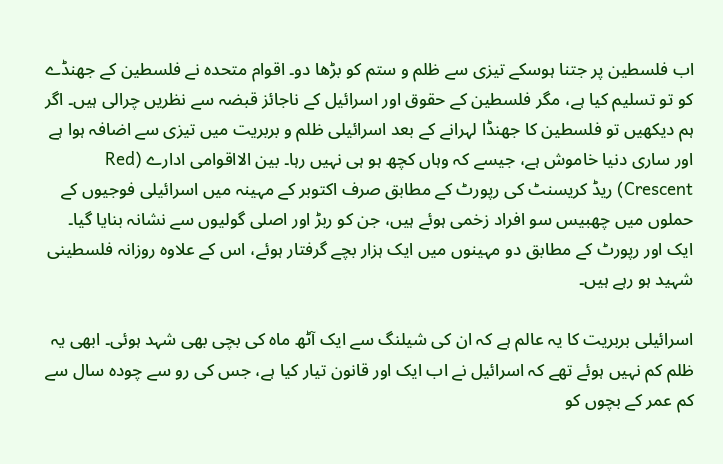اب فلسطین پر جتنا ہوسکے تیزی سے ظلم و ستم کو بڑھا دو۔ اقوام متحدہ نے فلسطین کے جھنڈے کو تو تسلیم کیا ہے، مگر فلسطین کے حقوق اور اسرائیل کے ناجائز قبضہ سے نظریں چرالی ہیں۔ اگر ہم دیکھیں تو فلسطین کا جھنڈا لہرانے کے بعد اسرائیلی ظلم و بربریت میں تیزی سے اضافہ ہوا ہے اور ساری دنیا خاموش ہے، جیسے کہ وہاں کچھ ہو ہی نہیں رہا۔ بین الااقوامی ادارے (Red Crescent) ریڈ کریسنٹ کی رپورٹ کے مطابق صرف اکتوبر کے مہینہ میں اسرائیلی فوجیوں کے حملوں میں چھبیس سو افراد زخمی ہوئے ہیں، جن کو ربڑ اور اصلی گولیوں سے نشانہ بنایا گیا۔ ایک اور رپورٹ کے مطابق دو مہینوں میں ایک ہزار بچے گرفتار ہوئے، اس کے علاوہ روزانہ فلسطینی شہید ہو رہے ہیں۔

اسرائیلی بربریت کا یہ عالم ہے کہ ان کی شیلنگ سے ایک آٹھ ماہ کی بچی بھی شہد ہوئی۔ ابھی یہ ظلم کم نہیں ہوئے تھے کہ اسرائیل نے اب ایک اور قانون تیار کیا ہے، جس کی رو سے چودہ سال سے کم عمر کے بچوں کو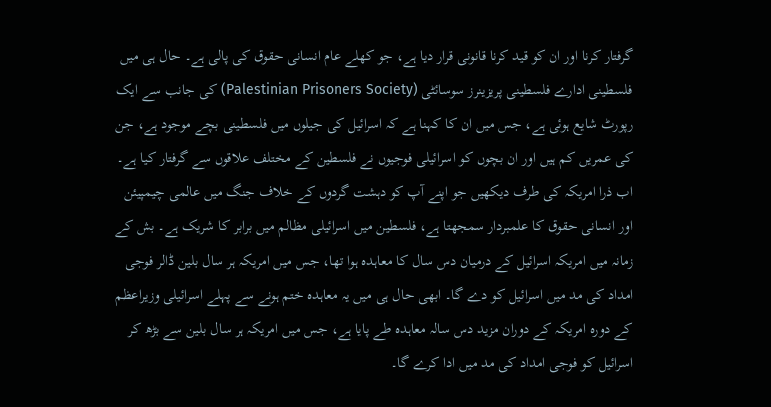گرفتار کرنا اور ان کو قید کرنا قانونی قرار دیا ہے، جو کھلے عام انسانی حقوق کی پالی ہے۔ حال ہی میں فلسطینی ادارے فلسطینی پریزینرز سوسائٹی (Palestinian Prisoners Society) کی جانب سے ایک رپورٹ شایع ہوئی ہے، جس میں ان کا کہنا ہے کہ اسرائیل کی جیلوں میں فلسطینی بچے موجود ہے، جن کی عمریں کم ہیں اور ان بچوں کو اسرائیلی فوجیوں نے فلسطین کے مختلف علاقوں سے گرفتار کیا ہے۔ اب ذرا امریکہ کی طرف دیکھیں جو اپنے آپ کو دہشت گردوں کے خلاف جنگ میں عالمی چیمپیئن اور انسانی حقوق کا علمبردار سمجھتا ہے، فلسطین میں اسرائیلی مظالم میں برابر کا شریک ہے۔ بش کے زمانہ میں امریکہ اسرائیل کے درمیان دس سال کا معاہدہ ہوا تھا، جس میں امریکہ ہر سال بلین ڈالر فوجی امداد کی مد میں اسرائیل کو دے گا۔ ابھی حال ہی میں یہ معاہدہ ختم ہونے سے پہلے اسرائیلی وزیراعظم کے دورہ امریکہ کے دوران مزید دس سالہ معاہدہ طے پایا ہے، جس میں امریکہ ہر سال بلین سے بڑھ کر اسرائیل کو فوجی امداد کی مد میں ادا کرے گا۔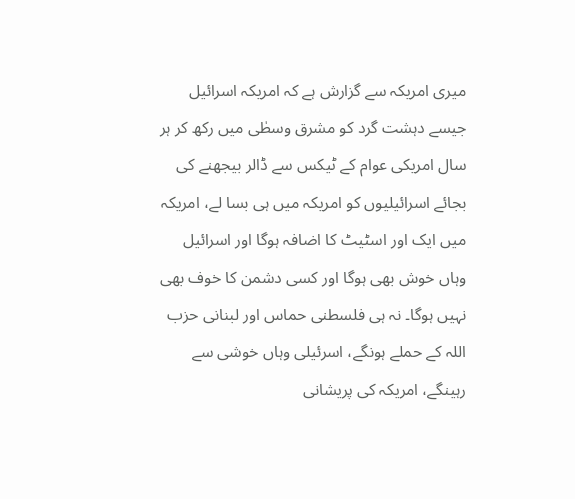میری امریکہ سے گزارش ہے کہ امریکہ اسرائیل جیسے دہشت گرد کو مشرق وسطٰی میں رکھ کر ہر سال امریکی عوام کے ٹیکس سے ڈالر بیجھنے کی بجائے اسرائیلیوں کو امریکہ میں ہی بسا لے، امریکہ میں ایک اور اسٹیٹ کا اضافہ ہوگا اور اسرائیل وہاں خوش بھی ہوگا اور کسی دشمن کا خوف بھی نہیں ہوگا۔ نہ ہی فلسطنی حماس اور لبنانی حزب اللہ کے حملے ہونگے، اسرئیلی وہاں خوشی سے رہینگے، امریکہ کی پریشانی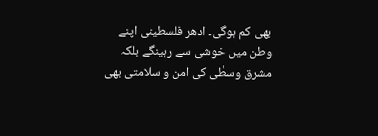بھی کم ہوگی۔ ادھر فلسطینی اپنے وطن میں خوشی سے رہینگے بلکہ مشرق وسطٰی کی امن و سلامتی بھی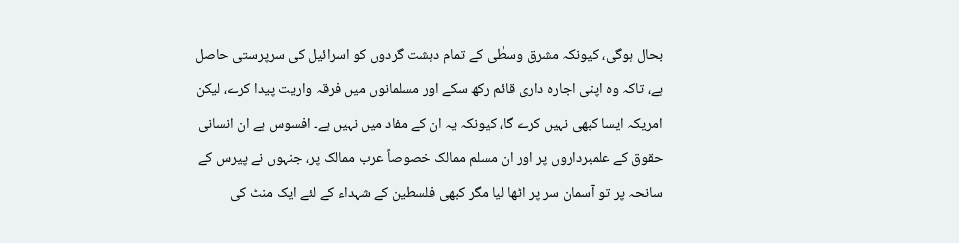بحال ہوگی، کیونکہ مشرق وسطٰی کے تمام دہشت گردوں کو اسرائیل کی سرپرستی حاصل ہے، تاکہ وہ اپنی اجارہ داری قائم رکھ سکے اور مسلمانوں میں فرقہ واریت پیدا کرے، لیکن امریکہ ایسا کبھی نہیں کرے گا، کیونکہ یہ ان کے مفاد میں نہیں ہے۔ افسوس ہے ان انسانی حقوق کے علمبرداروں پر اور ان مسلم ممالک خصوصاً عرب ممالک پر، جنہوں نے پیرس کے سانحہ پر تو آسمان سر پر اٹھا لیا مگر کبھی فلسطین کے شہداء کے لئے ایک منٹ کی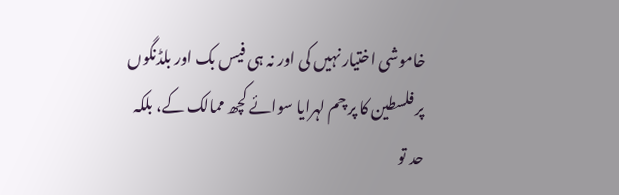خاموشی اختیار نہیں کی اور نہ ہی فیس بک اور بلڈنگوں پر فلسطین کا پر چم لہرایا سوائے کچھ ممالک کے، بلکہ حد تو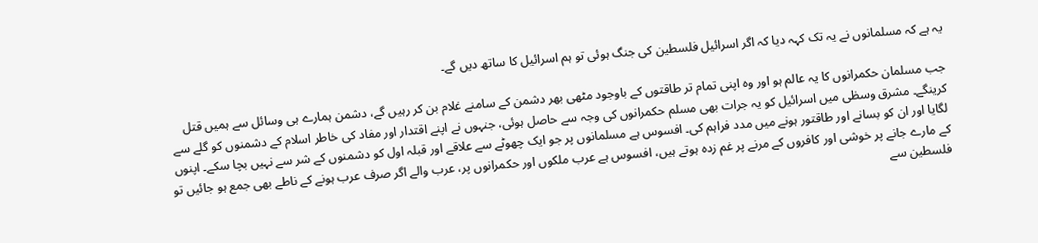یہ ہے کہ مسلمانوں نے یہ تک کہہ دیا کہ اگر اسرائیل فلسطین کی جنگ ہوئی تو ہم اسرائیل کا ساتھ دیں گے۔

جب مسلمان حکمرانوں کا یہ عالم ہو اور وہ اپنی تمام تر طاقتوں کے باوجود مٹھی بھر دشمن کے سامنے غلام بن کر رہیں گے، دشمن ہمارے ہی وسائل سے ہمیں قتل کرینگے۔ مشرق وسطٰی میں اسرائیل کو یہ جرات بھی مسلم حکمرانوں کی وجہ سے حاصل ہوئی، جنہوں نے اپنے اقتدار اور مفاد کی خاطر اسلام کے دشمنوں کو گلے سے لگایا اور ان کو بسانے اور طاقتور ہونے میں مدد فراہم کی۔ افسوس ہے مسلمانوں پر جو ایک چھوٹے سے علاقے اور قبلہ اول کو دشمنوں کے شر سے نہیں بچا سکے۔ اپنوں کے مارے جانے پر خوشی اور کافروں کے مرنے پر غم زدہ ہوتے ہیں، افسوس ہے عرب ملکوں اور حکمرانوں پر، عرب والے اگر صرف عرب ہونے کے ناطے بھی جمع ہو جائیں تو فلسطین سے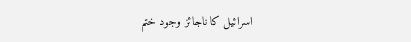اسرائیل کا ناجائز وجود ختم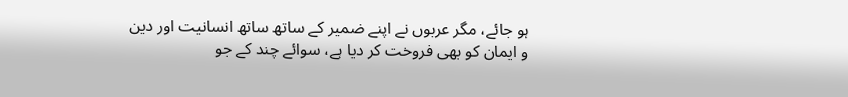ہو جائے، مگر عربوں نے اپنے ضمیر کے ساتھ ساتھ انسانیت اور دین و ایمان کو بھی فروخت کر دیا ہے، سوائے چند کے جو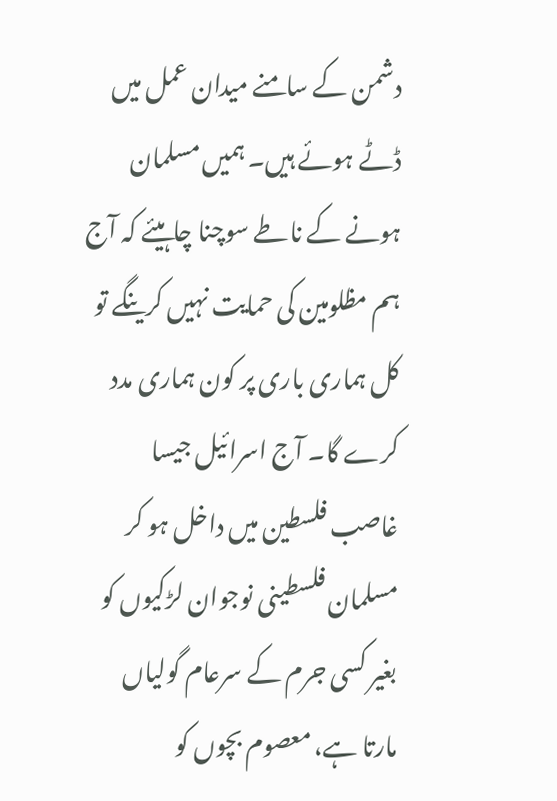دشمن کے سامنے میدان عمل میں ڈٹے ہوئے ہیں۔ ہمیں مسلمان ہونے کے ناطے سوچنا چاہیئے کہ آج ہم مظلومین کی حمایت نہیں کرینگے تو کل ہماری باری پر کون ہماری مدد کرے گا۔ آج اسرائیل جیسا غاصب فلسطین میں داخل ہو کر مسلمان فلسطینی نوجوان لڑکیوں کو بغیر کسی جرم کے سرعام گولیاں مارتا ہے، معصوم بچوں کو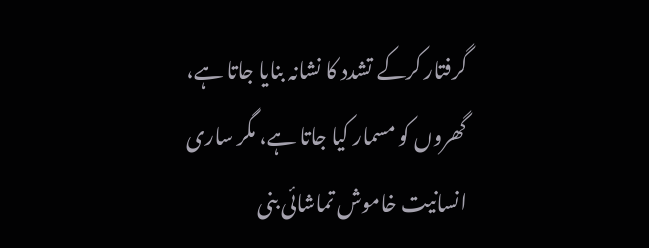گرفتار کرکے تشدد کا نشانہ بنایا جاتا ہے، گھروں کو مسمار کیا جاتا ہے، مگر ساری انسانیت خاموش تماشائی بنی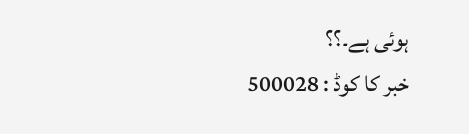ہوئی ہے۔؟؟
خبر کا کوڈ : 500028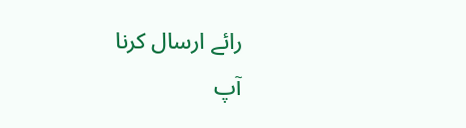رائے ارسال کرنا
آپ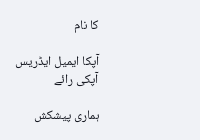کا نام

آپکا ایمیل ایڈریس
آپکی رائے

ہماری پیشکش